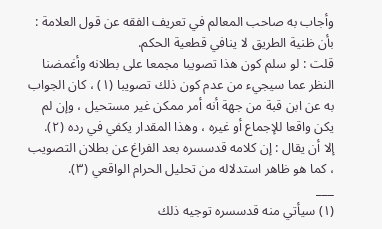وأجاب به صاحب المعالم في تعريف الفقه عن قول العلامة : بأن ظنية الطريق لا ينافي قطعية الحكم.
قلت : لو سلم كون هذا تصويبا مجمعا على بطلانه وأغمضنا النظر عما سيجيء من عدم كون ذلك تصويبا (١) ، كان الجواب به عن ابن قبة من جهة أنه أمر ممكن غير مستحيل ، وإن لم يكن واقعا للإجماع أو غيره ، وهذا المقدار يكفي في رده (٢).
إلا أن يقال : إن كلامه قدسسره بعد الفراغ عن بطلان التصويب ، كما هو ظاهر استدلاله من تحليل الحرام الواقعي (٣).
___
(١) سيأتي منه قدسسره توجيه ذلك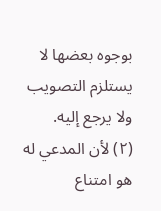بوجوه بعضها لا يستلزم التصويب ولا يرجع إليه.
(٢) لأن المدعي له هو امتناع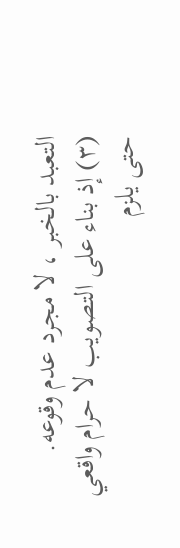التعبد بالخبر ، لا مجرد عدم وقوعه.
(٣) إذ بناء على التصويب لا حرام واقعي حتى يلزم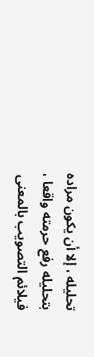تحليله ، إلا أن يكون مراده بتحليله رفع حرمته واقعا ، فيلائم التصويب بالمعنى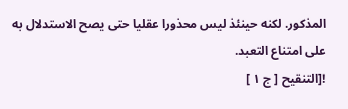المذكور. لكنه حينئذ ليس محذورا عقليا حتى يصح الاستدلال به على امتناع التعبد.
![التنقيح [ ج ١ ]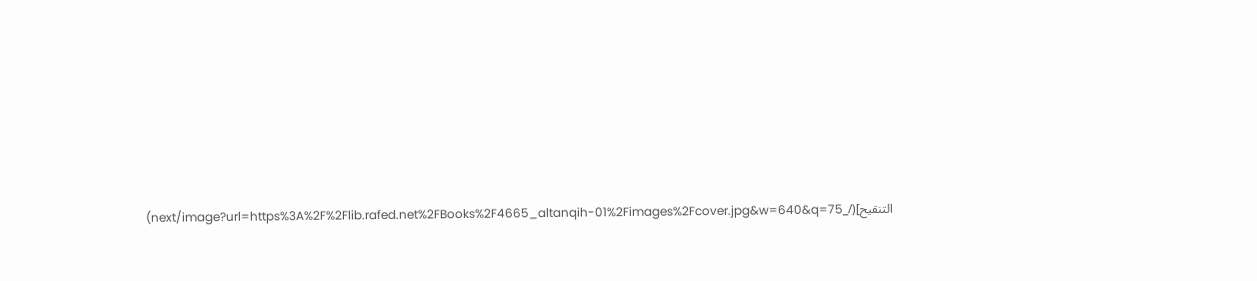التنقيح](/_next/image?url=https%3A%2F%2Flib.rafed.net%2FBooks%2F4665_altanqih-01%2Fimages%2Fcover.jpg&w=640&q=75)